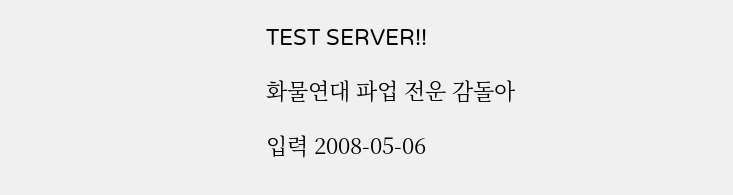TEST SERVER!!

화물연대 파업 전운 감돌아

입력 2008-05-06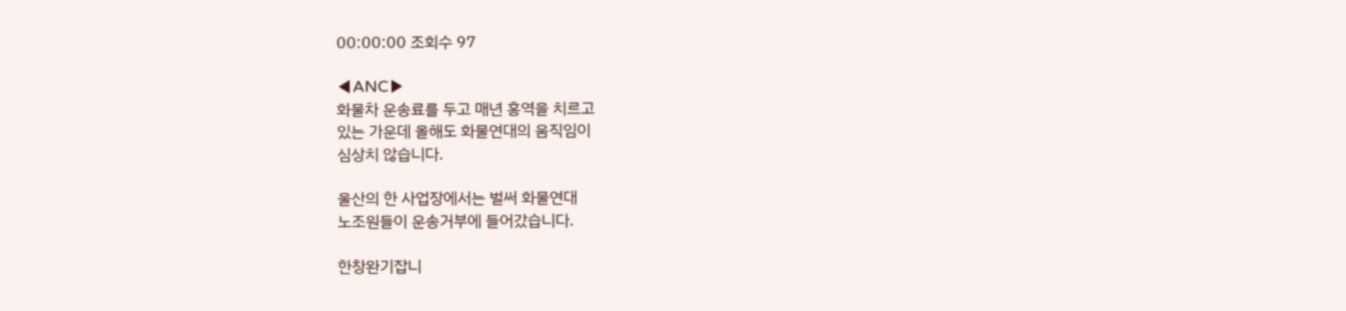00:00:00 조회수 97

◀ANC▶
화물차 운송료를 두고 매년 홍역을 치르고
있는 가운데 올해도 화물연대의 움직임이
심상치 않습니다.

울산의 한 사업장에서는 벌써 화물연대
노조원들이 운송거부에 들어갔습니다.

한창완기잡니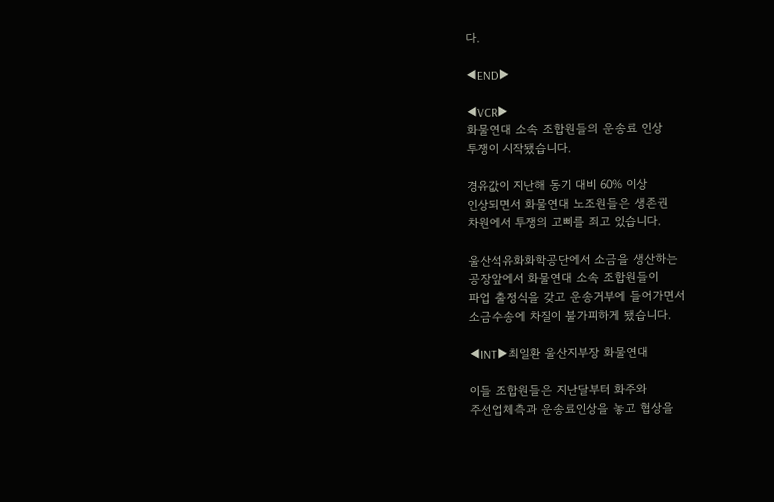다.

◀END▶

◀VCR▶
화물연대 소속 조합원들의 운송료 인상
투쟁이 시작됐습니다.

경유값이 지난해 동기 대비 60% 이상
인상되면서 화물연대 노조원들은 생존권
차원에서 투쟁의 고삐를 죄고 있습니다.

울산석유화화학공단에서 소금을 생산하는
공장앞에서 화물연대 소속 조합원들이
파업 출정식을 갖고 운송거부에 들어가면서
소금수송에 차질이 불가피하게 됐습니다.

◀INT▶최일환 울산지부장 화물연대

이들 조합원들은 지난달부터 화주와
주선업체측과 운송료인상을 놓고 협상을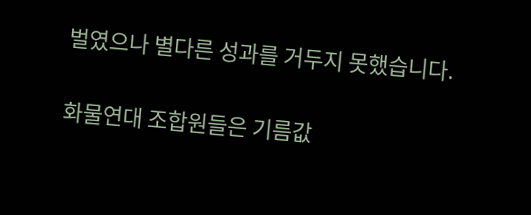벌였으나 별다른 성과를 거두지 못했습니다.

화물연대 조합원들은 기름값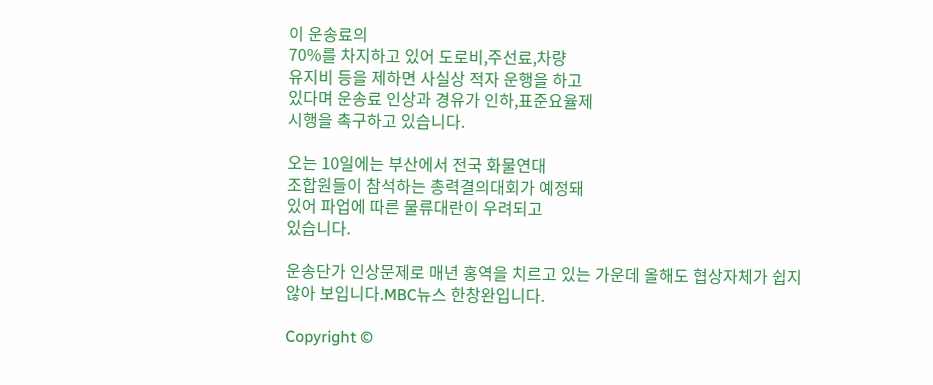이 운송료의
70%를 차지하고 있어 도로비,주선료,차량
유지비 등을 제하면 사실상 적자 운행을 하고
있다며 운송료 인상과 경유가 인하,표준요율제
시행을 촉구하고 있습니다.

오는 10일에는 부산에서 전국 화물연대
조합원들이 참석하는 총력결의대회가 예정돼
있어 파업에 따른 물류대란이 우려되고
있습니다.

운송단가 인상문제로 매년 홍역을 치르고 있는 가운데 올해도 협상자체가 쉽지
않아 보입니다.MBC뉴스 한창완입니다.

Copyright ©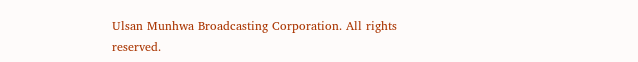Ulsan Munhwa Broadcasting Corporation. All rights reserved.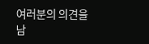여러분의 의견을 남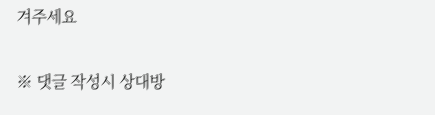겨주세요

※ 댓글 작성시 상대방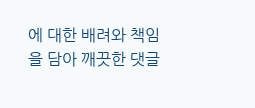에 대한 배려와 책임을 담아 깨끗한 댓글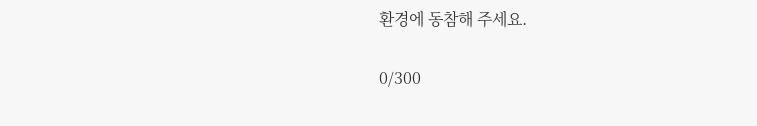환경에 동참해 주세요.

0/300